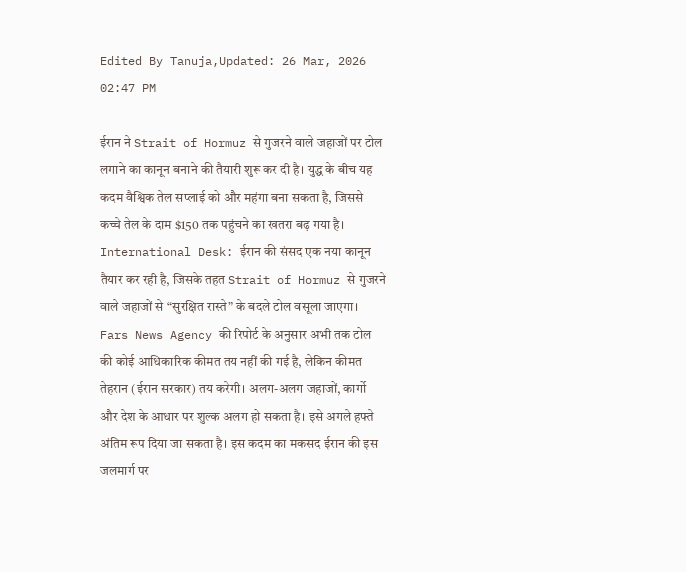Edited By Tanuja,Updated: 26 Mar, 2026 02:47 PM

ईरान ने Strait of Hormuz से गुजरने वाले जहाजों पर टोल लगाने का कानून बनाने की तैयारी शुरू कर दी है। युद्ध के बीच यह कदम वैश्विक तेल सप्लाई को और महंगा बना सकता है, जिससे कच्चे तेल के दाम $150 तक पहुंचने का खतरा बढ़ गया है।
International Desk: ईरान की संसद एक नया कानून तैयार कर रही है, जिसके तहत Strait of Hormuz से गुजरने वाले जहाजों से “सुरक्षित रास्ते” के बदले टोल वसूला जाएगा। Fars News Agency की रिपोर्ट के अनुसार अभी तक टोल की कोई आधिकारिक कीमत तय नहीं की गई है, लेकिन कीमत तेहरान (ईरान सरकार) तय करेगी। अलग-अलग जहाजों, कार्गो और देश के आधार पर शुल्क अलग हो सकता है। इसे अगले हफ्ते अंतिम रूप दिया जा सकता है। इस कदम का मकसद ईरान की इस जलमार्ग पर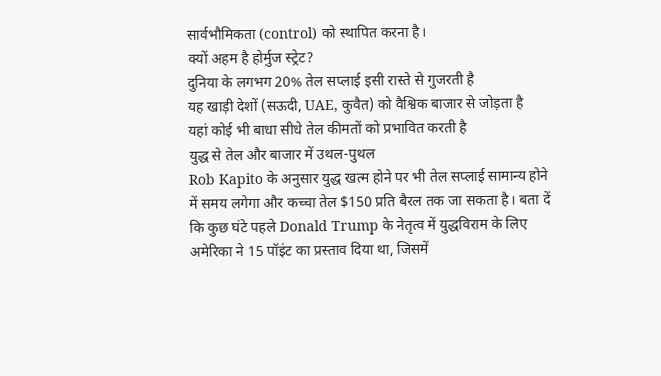सार्वभौमिकता (control) को स्थापित करना है।
क्यों अहम है होर्मुज स्ट्रेट?
दुनिया के लगभग 20% तेल सप्लाई इसी रास्ते से गुजरती है
यह खाड़ी देशों (सऊदी, UAE, कुवैत) को वैश्विक बाजार से जोड़ता है
यहां कोई भी बाधा सीधे तेल कीमतों को प्रभावित करती है
युद्ध से तेल और बाजार में उथल-पुथल
Rob Kapito के अनुसार युद्ध खत्म होने पर भी तेल सप्लाई सामान्य होने में समय लगेगा और कच्चा तेल $150 प्रति बैरल तक जा सकता है। बता दें कि कुछ घंटे पहले Donald Trump के नेतृत्व में युद्धविराम के लिए अमेरिका ने 15 पॉइंट का प्रस्ताव दिया था, जिसमें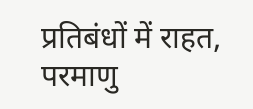प्रतिबंधों में राहत, परमाणु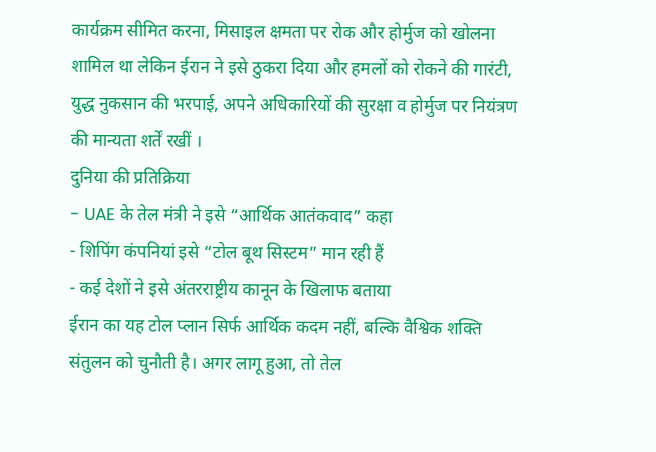कार्यक्रम सीमित करना, मिसाइल क्षमता पर रोक और होर्मुज को खोलना शामिल था लेकिन ईरान ने इसे ठुकरा दिया और हमलों को रोकने की गारंटी, युद्ध नुकसान की भरपाई, अपने अधिकारियों की सुरक्षा व होर्मुज पर नियंत्रण की मान्यता शर्तें रखीं ।
दुनिया की प्रतिक्रिया
- UAE के तेल मंत्री ने इसे “आर्थिक आतंकवाद” कहा
- शिपिंग कंपनियां इसे “टोल बूथ सिस्टम” मान रही हैं
- कई देशों ने इसे अंतरराष्ट्रीय कानून के खिलाफ बताया
ईरान का यह टोल प्लान सिर्फ आर्थिक कदम नहीं, बल्कि वैश्विक शक्ति संतुलन को चुनौती है। अगर लागू हुआ, तो तेल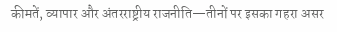कीमतें, व्यापार और अंतरराष्ट्रीय राजनीति—तीनों पर इसका गहरा असर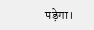पड़ेगा।